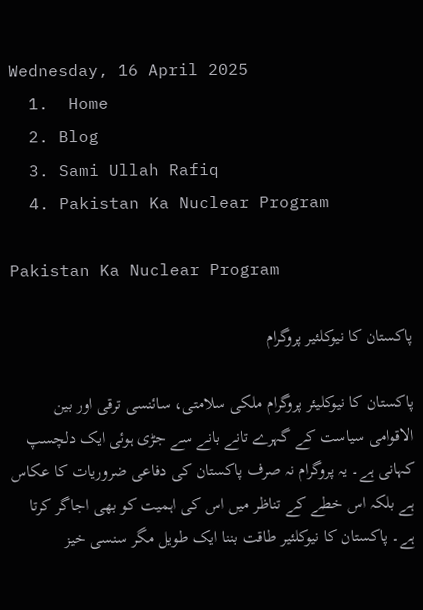Wednesday, 16 April 2025
  1.  Home
  2. Blog
  3. Sami Ullah Rafiq
  4. Pakistan Ka Nuclear Program

Pakistan Ka Nuclear Program

پاکستان کا نیوکلئیر پروگرام

پاکستان کا نیوکلیئر پروگرام ملکی سلامتی، سائنسی ترقی اور بین الاقوامی سیاست کے گہرے تانے بانے سے جڑی ہوئی ایک دلچسپ کہانی ہے۔ یہ پروگرام نہ صرف پاکستان کی دفاعی ضروریات کا عکاس ہے بلکہ اس خطے کے تناظر میں اس کی اہمیت کو بھی اجاگر کرتا ہے۔ پاکستان کا نیوکلئیر طاقت بننا ایک طویل مگر سنسی خیز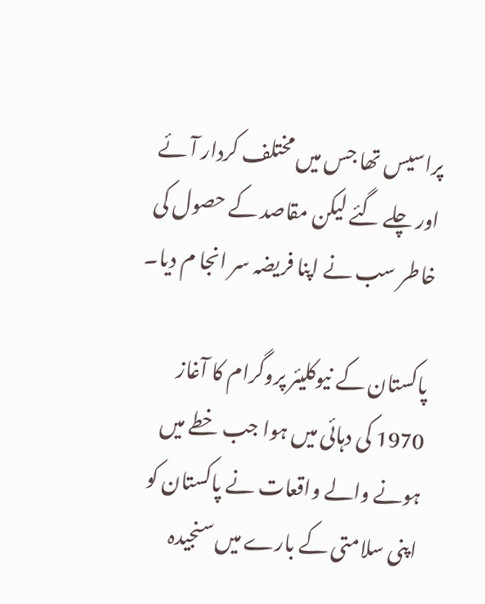پراسیس تھا جس میں مختلف کردار آئے اور چلے گئے لیکن مقاصد کے حصول کی خاطر سب نے اپنا فریضہ سر انجا م دیا۔

پاکستان کے نیوکلیئر پروگرام کا آغاز 1970 کی دہائی میں ہوا جب خطے میں ہونے والے واقعات نے پاکستان کو اپنی سلامتی کے بارے میں سنجیدہ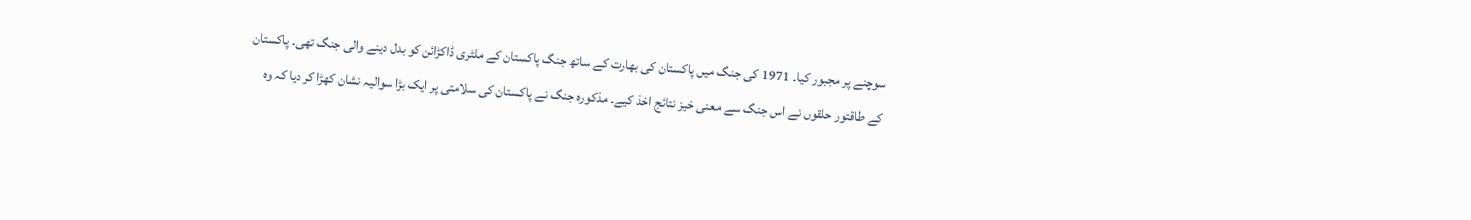سوچنے پر مجبور کیا۔ 1971 کی جنگ میں پاکستان کی بھارت کے ساتھ جنگ پاکستان کے ملٹری ڈاکڑائن کو بدل دینے والی جنگ تھی۔ پاکستان کے طاقتور حلقوں نے اس جنگ سے معنی خیز نتائج اخذ کیے۔ مذکورہ جنگ نے پاکستان کی سلامتی پر ایک بڑا سوالیہ نشان کھڑا کر دیا کہ وہ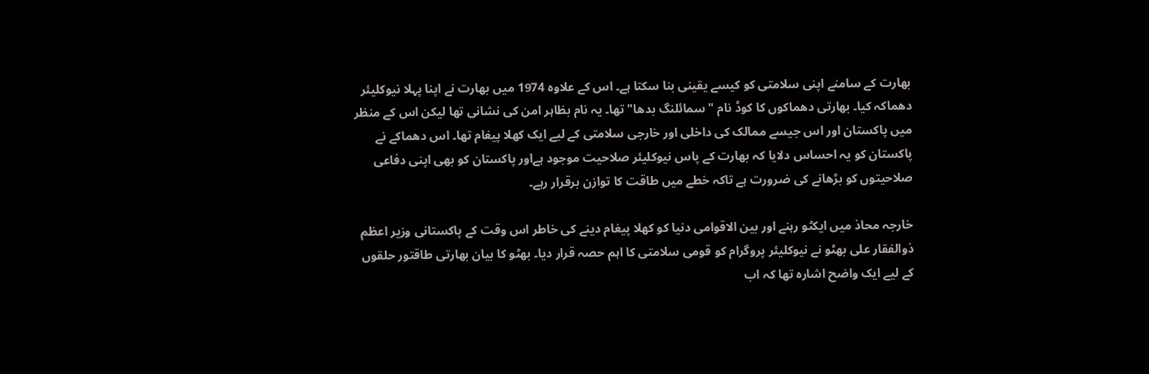بھارت کے سامنے اپنی سلامتی کو کیسے یقینی بنا سکتا ہے۔ اس کے علاوہ 1974 میں بھارت نے اپنا پہلا نیوکلیئر دھماکہ کیا۔ بھارتی دھماکوں کا کوڈ نام "سمائلنگ بدھا" تھا۔ یہ نام بظاہر امن کی نشانی تھا لیکن اس کے منظر میں پاکستان اور اس جیسے ممالک کی داخلی اور خارجی سلامتی کے لیے ایک کھلا پیغام تھا۔ اس دھماکے نے پاکستان کو یہ احساس دلایا کہ بھارت کے پاس نیوکلیئر صلاحیت موجود ہےاور پاکستان کو بھی اپنی دفاعی صلاحیتوں کو بڑھانے کی ضرورت ہے تاکہ خطے میں طاقت کا توازن برقرار رہے۔

خارجہ محاذ میں ایکٹو رہنے اور بین الاقوامی دنیا کو کھلا پیغام دینے کی خاطر اس وقت کے پاکستانی وزیر اعظم ذوالفقار علی بھٹو نے نیوکلیئر پروگرام کو قومی سلامتی کا اہم حصہ قرار دیا۔ بھٹو کا بیان بھارتی طاقتور حلقوں کے لیے ایک واضح اشارہ تھا کہ اب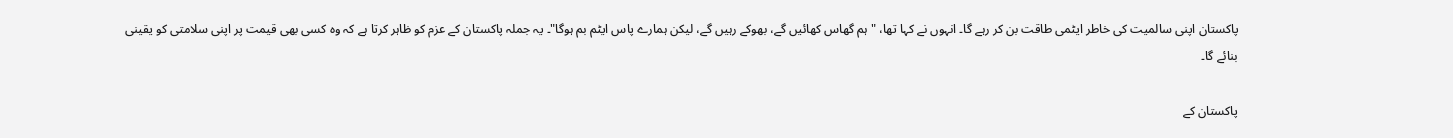پاکستان اپنی سالمیت کی خاطر ایٹمی طاقت بن کر رہے گا۔ انہوں نے کہا تھا، "ہم گھاس کھائیں گے، بھوکے رہیں گے، لیکن ہمارے پاس ایٹم بم ہوگا"۔ یہ جملہ پاکستان کے عزم کو ظاہر کرتا ہے کہ وہ کسی بھی قیمت پر اپنی سلامتی کو یقینی بنائے گا۔

پاکستان کے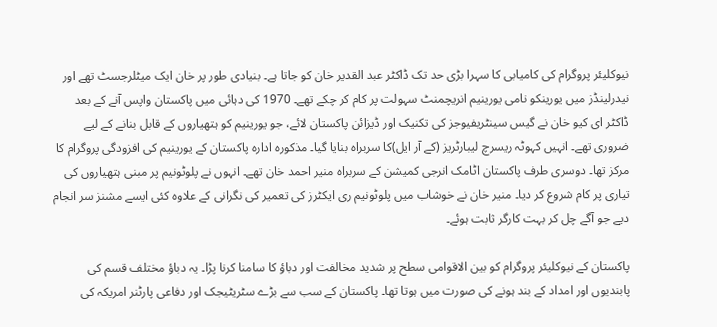نیوکلیئر پروگرام کی کامیابی کا سہرا بڑی حد تک ڈاکٹر عبد القدیر خان کو جاتا ہے۔ بنیادی طور پر خان ایک میٹلرجسٹ تھے اور نیدرلینڈز میں یورینکو نامی یورینیم انریچمنٹ سہولت پر کام کر چکے تھے۔ 1970 کی دہائی میں پاکستان واپس آنے کے بعد ڈاکٹر ای کیو خان نے گیس سینٹریفیوجز کی تکنیک اور ڈیزائن پاکستان لائے، جو یورینیم کو ہتھیاروں کے قابل بنانے کے لیے ضروری تھے۔ انہیں کہوٹہ ریسرچ لیبارٹریز (کے آر ایل)کا سربراہ بنایا گیا۔ مذکورہ ادارہ پاکستان کے یورینیم کی افزودگی پروگرام کا مرکز تھا۔ دوسری طرف پاکستان اٹامک انرجی کمیشن کے سربراہ منیر احمد خان تھے۔ انہوں نے پلوٹونیم پر مبنی ہتھیاروں کی تیاری پر کام شروع کر دیا۔ منیر خان نے خوشاب میں پلوٹونیم ری ایکٹرز کی تعمیر کی نگرانی کے علاوہ کئی ایسے مشنز سر انجام دیے جو آگے چل کر بہت کارگر ثابت ہوئے۔

پاکستان کے نیوکلیئر پروگرام کو بین الاقوامی سطح پر شدید مخالفت اور دباؤ کا سامنا کرنا پڑا۔ یہ دباؤ مختلف قسم کی پابندیوں اور امداد کے بند ہونے کی صورت میں ہوتا تھا۔ پاکستان کے سب سے بڑے سٹریٹیجک اور دفاعی پارٹنر امریکہ کی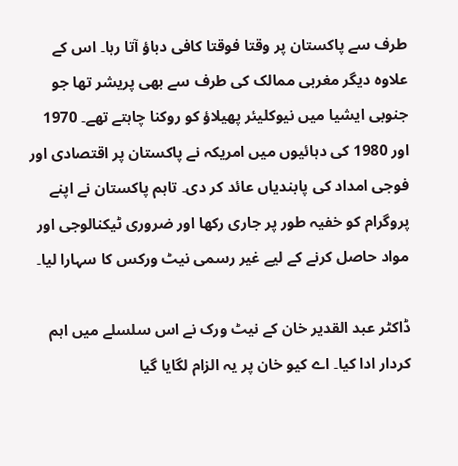طرف سے پاکستان پر وقتا فوقتا کافی دباؤ آتا رہا۔ اس کے علاوہ دیگر مغربی ممالک کی طرف سے بھی پریشر تھا جو جنوبی ایشیا میں نیوکلیئر پھیلاؤ کو روکنا چاہتے تھے۔ 1970 اور 1980 کی دہائیوں میں امریکہ نے پاکستان پر اقتصادی اور فوجی امداد کی پابندیاں عائد کر دی۔ تاہم پاکستان نے اپنے پروگرام کو خفیہ طور پر جاری رکھا اور ضروری ٹیکنالوجی اور مواد حاصل کرنے کے لیے غیر رسمی نیٹ ورکس کا سہارا لیا۔

ڈاکٹر عبد القدیر خان کے نیٹ ورک نے اس سلسلے میں اہم کردار ادا کیا۔ اے کیو خان پر یہ الزام لگایا گیا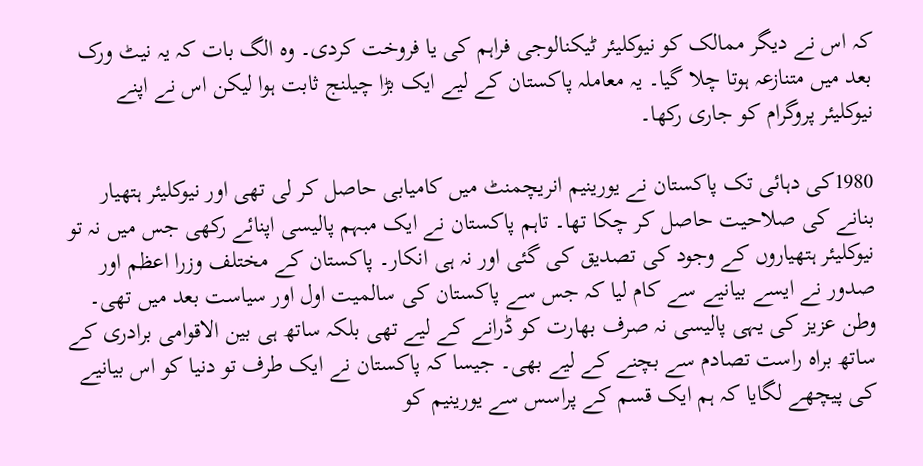کہ اس نے دیگر ممالک کو نیوکلیئر ٹیکنالوجی فراہم کی یا فروخت کردی۔ وہ الگ بات کہ یہ نیٹ ورک بعد میں متنازعہ ہوتا چلا گیا۔ یہ معاملہ پاکستان کے لیے ایک بڑا چیلنج ثابت ہوا لیکن اس نے اپنے نیوکلیئر پروگرام کو جاری رکھا۔

1980کی دہائی تک پاکستان نے یورینیم انریچمنٹ میں کامیابی حاصل کر لی تھی اور نیوکلیئر ہتھیار بنانے کی صلاحیت حاصل کر چکا تھا۔ تاہم پاکستان نے ایک مبہم پالیسی اپنائے رکھی جس میں نہ تو نیوکلیئر ہتھیاروں کے وجود کی تصدیق کی گئی اور نہ ہی انکار۔ پاکستان کے مختلف وزرا اعظم اور صدور نے ایسے بیانیے سے کام لیا کہ جس سے پاکستان کی سالمیت اول اور سیاست بعد میں تھی۔ وطن عزیز کی یہی پالیسی نہ صرف بھارت کو ڈرانے کے لیے تھی بلکہ ساتھ ہی بین الاقوامی برادری کے ساتھ براہ راست تصادم سے بچنے کے لیے بھی۔ جیسا کہ پاکستان نے ایک طرف تو دنیا کو اس بیانیے کی پیچھے لگایا کہ ہم ایک قسم کے پراسس سے یورینیم کو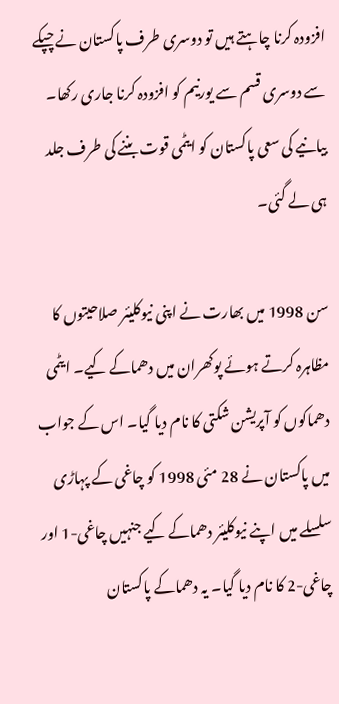افزودہ کرنا چاہتے ہیں تو دوسری طرف پاکستان نے چپکے سے دوسری قسم سے یورنیم کو افزودہ کرنا جاری رکھا۔ بیانیے کی سعی پاکستان کو ایٹمی قوت بننے کی طرف جلد ہی لے گئی۔

سن 1998 میں بھارت نے اپنی نیوکلیئر صلاحیتوں کا مظاہرہ کرتے ہوئے پوکھران میں دھماکے کیے۔ ایٹمی دھماکوں کو آپریشن شکتی کا نام دیا گیا۔ اس کے جواب میں پاکستان نے 28 مئی 1998 کو چاغی کے پہاڑی سلسلے میں اپنے نیوکلیئر دھماکے کیے جنہیں چاغی-1 اور چاغی-2 کا نام دیا گیا۔ یہ دھماکے پاکستان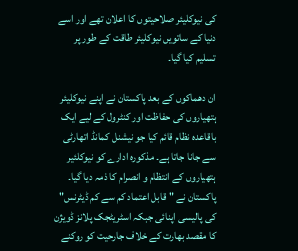کی نیوکلیئر صلاحیتوں کا اعلان تھے اور اسے دنیا کے ساتویں نیوکلیئر طاقت کے طور پر تسلیم کیا گیا۔

ان دھماکوں کے بعد پاکستان نے اپنے نیوکلیئر ہتھیاروں کی حفاظت اور کنٹرول کے لیے ایک باقاعدہ نظام قائم کیا جو نیشنل کمانڈ اتھارٹی سے جانا جاتا ہے۔ مذکورہ ادارے کو نیوکلئیر ہتھیاروں کے انتظام و انصرام کا ذمہ دیا گیا۔ پاکستان نے "قابل اعتماد کم سے کم ڈیٹرنس" کی پالیسی اپنائی جبکہ اسٹریٹجک پلانز ڈویژن کا مقصد بھارت کے خلاف جارحیت کو روکنے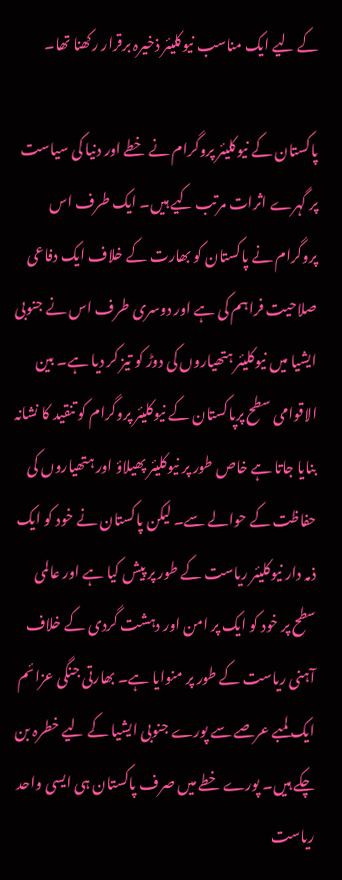کے لیے ایک مناسب نیوکلیئر ذخیرہ برقرار رکھنا تھا۔

پاکستان کے نیوکلیئر پروگرام نے خطے اور دنیا کی سیاست پر گہرے اثرات مرتب کیے ہیں۔ ایک طرف اس پروگرام نے پاکستان کو بھارت کے خلاف ایک دفاعی صلاحیت فراہم کی ہے اور دوسری طرف اس نے جنوبی ایشیا میں نیوکلیئر ہتھیاروں کی دوڑ کو تیز کر دیا ہے۔ بین الاقوامی سطح پرپاکستان کے نیوکلیئر پروگرام کو تنقید کا نشانہ بنایا جاتا ہے خاص طور پر نیوکلیئر پھیلاؤ اور ہتھیاروں کی حفاظت کے حوالے سے۔ لیکن پاکستان نے خود کو ایک ذمہ دار نیوکلیئر ریاست کے طور پر پیش کیا ہے اور عالمی سطح پر خود کو ایک پر امن اور دہشت گردی کے خلاف آہنی ریاست کے طور پر منوایا ہے۔ بھارتی جنگی عزائم ایک لمبے عرصے سے پورے جنوبی ایشیا کے لیے خطرہ بن چکے ہیں۔ پورے خطے میں صرف پاکستان ہی ایسی واحد ریاست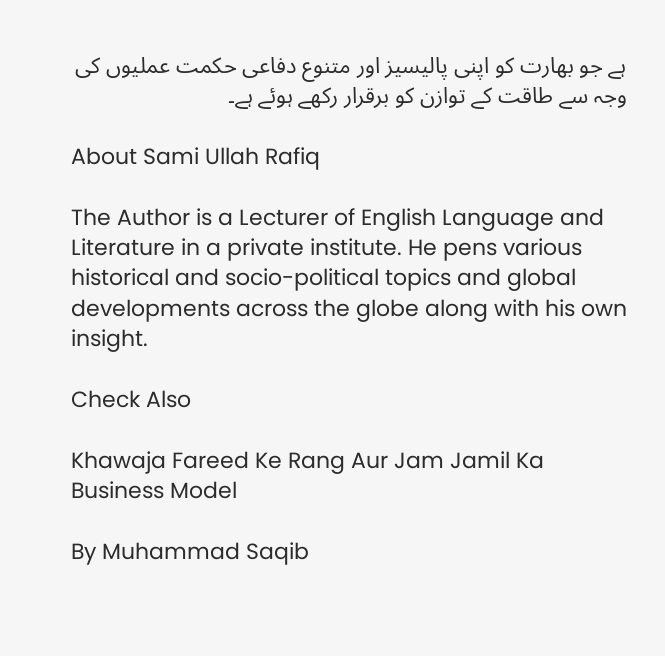ہے جو بھارت کو اپنی پالیسیز اور متنوع دفاعی حکمت عملیوں کی وجہ سے طاقت کے توازن کو برقرار رکھے ہوئے ہے۔

About Sami Ullah Rafiq

The Author is a Lecturer of English Language and Literature in a private institute. He pens various historical and socio-political topics and global developments across the globe along with his own insight.

Check Also

Khawaja Fareed Ke Rang Aur Jam Jamil Ka Business Model

By Muhammad Saqib